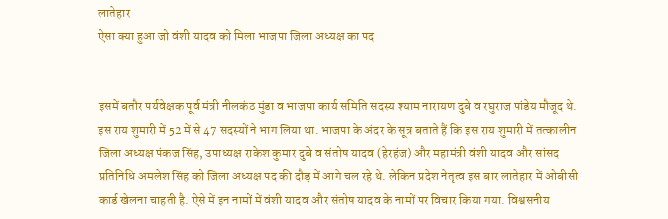लातेहार
ऐसा क्या हुआ जो वंशी यादव को मिला भाजपा जिला अध्यक्ष का पद


इसमें बतौर पर्यवेक्षक पूर्व मंत्री नीलकंठ मुंडा व भाजपा कार्य समिति सदस्य श्याम नारायण दुबे व रघुराज पांडेय मौजूद थे. इस राय शुमारी में 52 में से 47 सदस्यों ने भाग लिया था. भाजपा के अंदर के सूत्र बताते हैं कि इस राय शुमारी में तत्कालीन जिला अध्यक्ष पंकज सिंह, उपाध्यक्ष राकेश कुमार दुबे व संतोष यादव (हेरहंज) और महामंत्री वंशी यादव और सांसद प्रतिनिधि अमलेश सिंह को जिला अध्यक्ष पद की दौड़ में आगे चल रहे थे. लेकिन प्रदेश नेतृत्व इस बार लातेहार में ओबीसी कार्ड खेलना चाहती है. ऐसे में इन नामों में वंशी यादव और संतोष यादव के नामों पर विचार किया गया. विश्वसनीय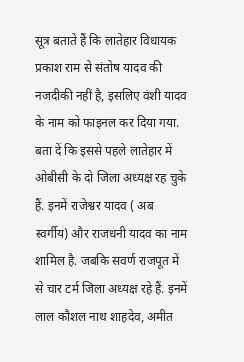सूत्र बताते हैं कि लातेहार विधायक प्रकाश राम से संतोष यादव की नजदीकी नहीं है, इसलिए वंशी यादव के नाम को फाइनल कर दिया गया.
बता दें कि इससे पहले लातेहार में ओबीसी के दो जिला अध्यक्ष रह चुके हैं. इनमें राजेश्वर यादव ( अब स्वर्गीय) और राजधनी यादव का नाम शामिल है. जबकि सवर्ण राजपूत में से चार टर्म जिला अध्यक्ष रहे हैं. इनमें लाल कौशल नाथ शाहदेव, अमीत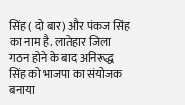सिंह ( दो बार) और पंकज सिंह का नाम है. लातेहार जिला गठन होने के बाद अनिरूद्ध सिंह को भाजपा का संयोजक बनाया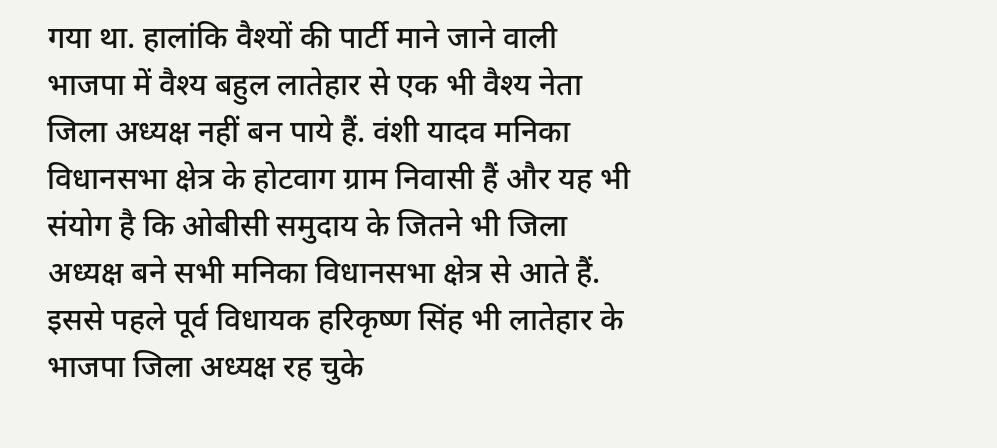गया था. हालांकि वैश्यों की पार्टी माने जाने वाली भाजपा में वैश्य बहुल लातेहार से एक भी वैश्य नेता जिला अध्यक्ष नहीं बन पाये हैं. वंशी यादव मनिका विधानसभा क्षेत्र के होटवाग ग्राम निवासी हैं और यह भी संयोग है कि ओबीसी समुदाय के जितने भी जिला अध्यक्ष बने सभी मनिका विधानसभा क्षेत्र से आते हैं. इससे पहले पूर्व विधायक हरिकृष्ण सिंह भी लातेहार के भाजपा जिला अध्यक्ष रह चुके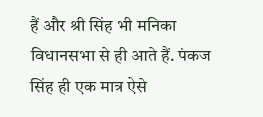हैं और श्री सिंह भी मनिका विधानसभा से ही आते हैं. पंकज सिंह ही एक मात्र ऐसे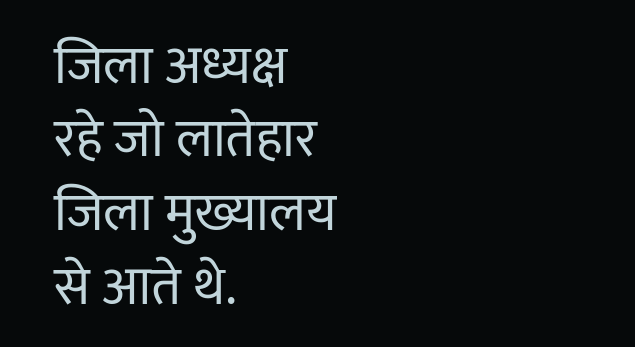जिला अध्यक्ष रहे जो लातेहार जिला मुख्यालय से आते थे.